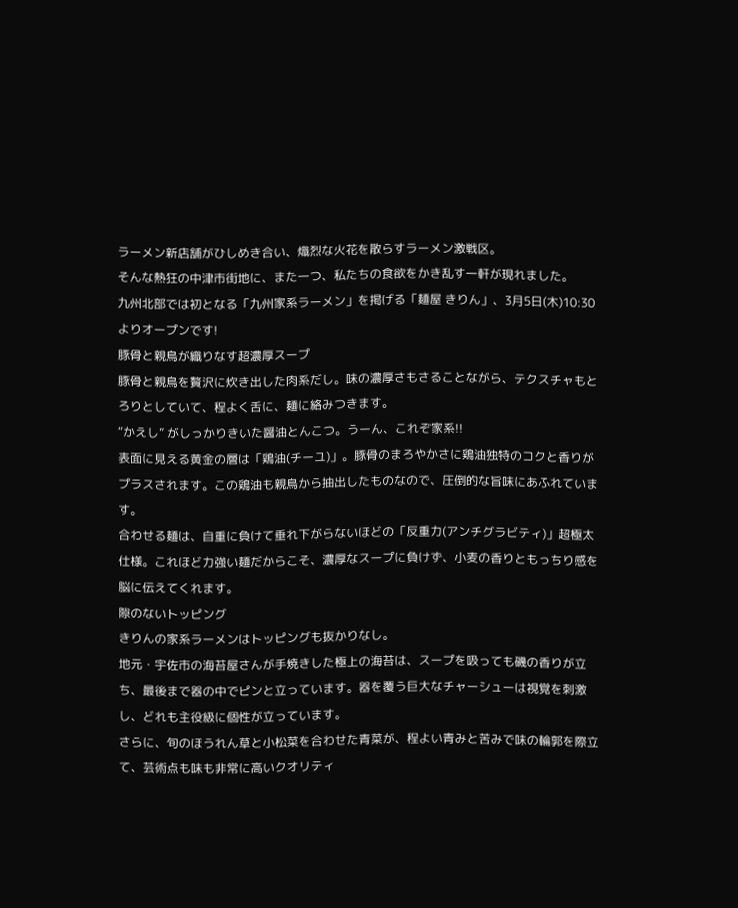ラーメン新店舗がひしめき合い、熾烈な火花を散らすラーメン激戦区。
そんな熱狂の中津市街地に、また一つ、私たちの食欲をかき乱す一軒が現れました。
九州北部では初となる「九州家系ラーメン」を掲げる「麺屋 きりん」、3月5日(木)10:30よりオープンです!
豚骨と親鳥が織りなす超濃厚スープ
豚骨と親鳥を贅沢に炊き出した肉系だし。味の濃厚さもさることながら、テクスチャもとろりとしていて、程よく舌に、麺に絡みつきます。
“かえし” がしっかりきいた醤油とんこつ。うーん、これぞ家系!!
表面に見える黄金の層は「鶏油(チーユ)」。豚骨のまろやかさに鶏油独特のコクと香りがプラスされます。この鶏油も親鳥から抽出したものなので、圧倒的な旨味にあふれています。
合わせる麺は、自重に負けて垂れ下がらないほどの「反重力(アンチグラビティ)」超極太仕様。これほど力強い麺だからこそ、濃厚なスープに負けず、小麦の香りともっちり感を脳に伝えてくれます。
隙のないトッピング
きりんの家系ラーメンはトッピングも抜かりなし。
地元・宇佐市の海苔屋さんが手焼きした極上の海苔は、スープを吸っても磯の香りが立ち、最後まで器の中でピンと立っています。器を覆う巨大なチャーシューは視覚を刺激し、どれも主役級に個性が立っています。
さらに、旬のほうれん草と小松菜を合わせた青菜が、程よい青みと苦みで味の輪郭を際立て、芸術点も味も非常に高いクオリティ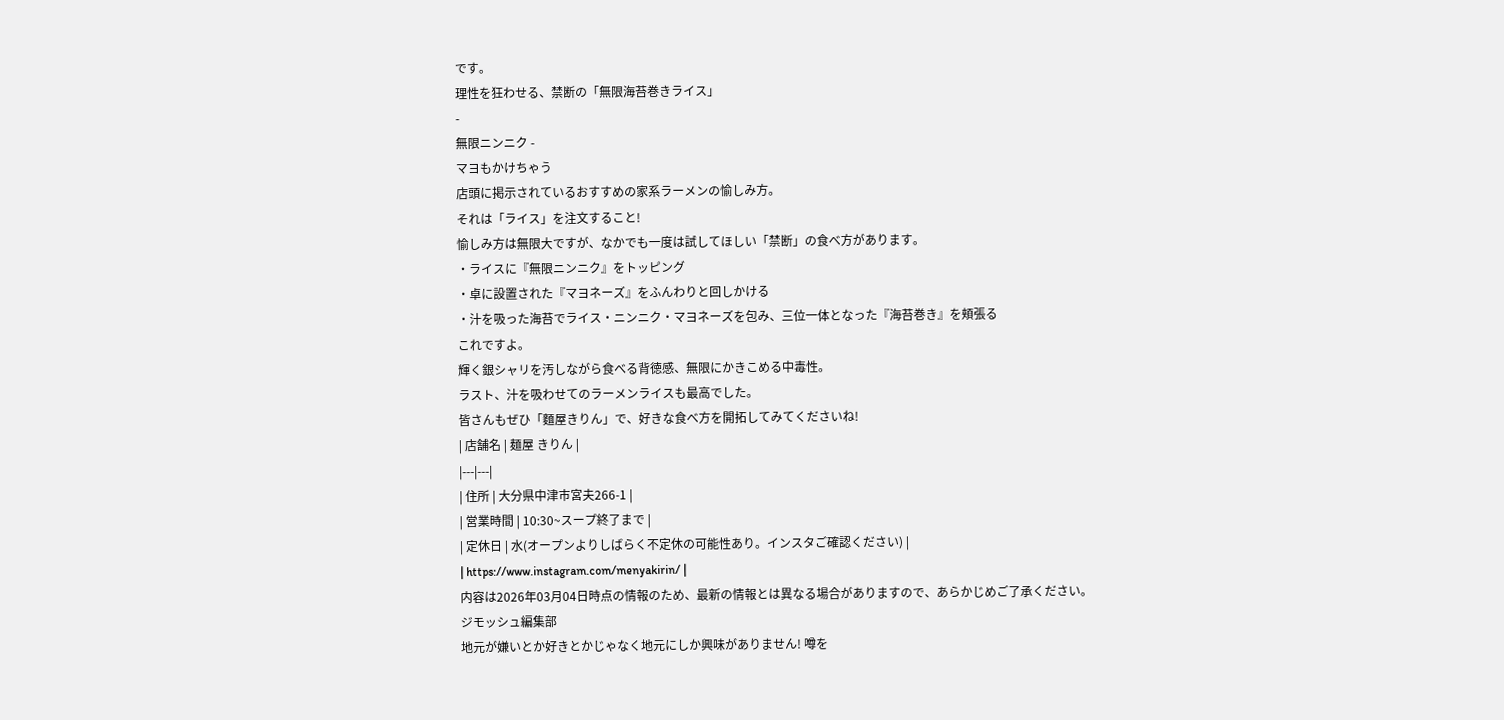です。
理性を狂わせる、禁断の「無限海苔巻きライス」
-
無限ニンニク -
マヨもかけちゃう
店頭に掲示されているおすすめの家系ラーメンの愉しみ方。
それは「ライス」を注文すること!
愉しみ方は無限大ですが、なかでも一度は試してほしい「禁断」の食べ方があります。
・ライスに『無限ニンニク』をトッピング
・卓に設置された『マヨネーズ』をふんわりと回しかける
・汁を吸った海苔でライス・ニンニク・マヨネーズを包み、三位一体となった『海苔巻き』を頬張る
これですよ。
輝く銀シャリを汚しながら食べる背徳感、無限にかきこめる中毒性。
ラスト、汁を吸わせてのラーメンライスも最高でした。
皆さんもぜひ「麵屋きりん」で、好きな食べ方を開拓してみてくださいね!
| 店舗名 | 麺屋 きりん |
|---|---|
| 住所 | 大分県中津市宮夫266-1 |
| 営業時間 | 10:30~スープ終了まで |
| 定休日 | 水(オープンよりしばらく不定休の可能性あり。インスタご確認ください) |
| https://www.instagram.com/menyakirin/ |
内容は2026年03月04日時点の情報のため、最新の情報とは異なる場合がありますので、あらかじめご了承ください。
ジモッシュ編集部
地元が嫌いとか好きとかじゃなく地元にしか興味がありません! 噂を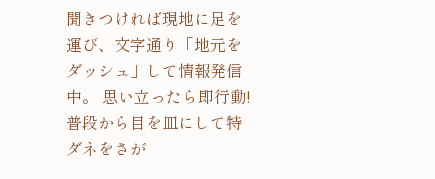聞きつければ現地に足を運び、文字通り「地元をダッシュ」して情報発信中。 思い立ったら即行動!普段から目を皿にして特ダネをさが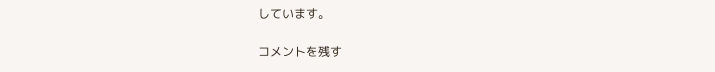しています。

コメントを残す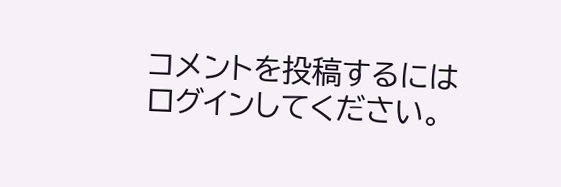コメントを投稿するにはログインしてください。